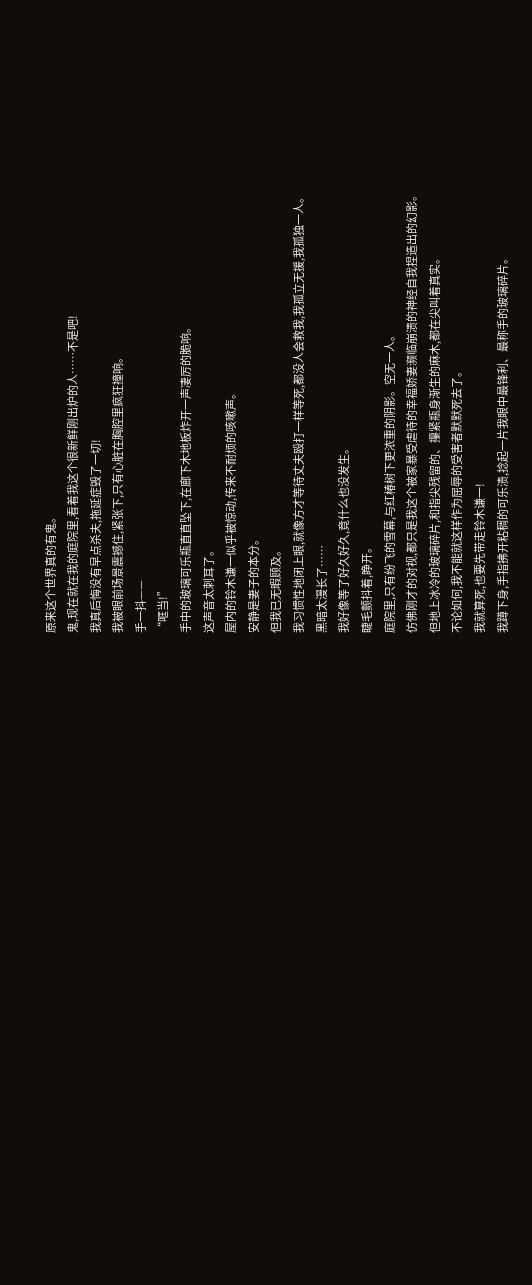原来这个世界真的有鬼。
鬼,现在就在我的庭院里,看着我这个很新鲜刚出炉的人……不是吧!
我真后悔没有早点杀夫,拖延症毁了一切!
我被眼前场景震撼住,紧张下,只有心脏在胸腔里疯狂撞响。
手一抖——
“哐当!”
手中的玻璃可乐瓶直直坠下,在廊下木地板炸开一声凄厉的脆响。
这声音太刺耳了。
屋内的铃木谦一似乎被惊动,传来不耐烦的咳嗽声。
安静是妻子的本分。
但我已无暇顾及。
我习惯性地闭上眼,就像方才等待丈夫殴打一样等死,都没人会救我,我孤立无援,我孤独一人。
黑暗太漫长了……
我好像等了好久好久,竟什么也没发生。
睫毛颤抖着,睁开。
庭院里,只有纷飞的雪幕,与红椿树下更浓重的阴影。空无一人。
仿佛刚才的对视,都只是我这个被家暴受虐待的幸福娇妻濒临崩溃的神经自我捏造出的幻影。
但地上冰冷的玻璃碎片,和指尖残留的、攥紧瓶身渐生的麻木,都在尖叫着真实。
不论如何,我不能就这样作为屈辱的受害者默默死去了。
我就算死,也要先带走铃木谦一!
我蹲下身,手指拂开粘稠的可乐渍,捻起一片我眼中最锋利、最称手的玻璃碎片。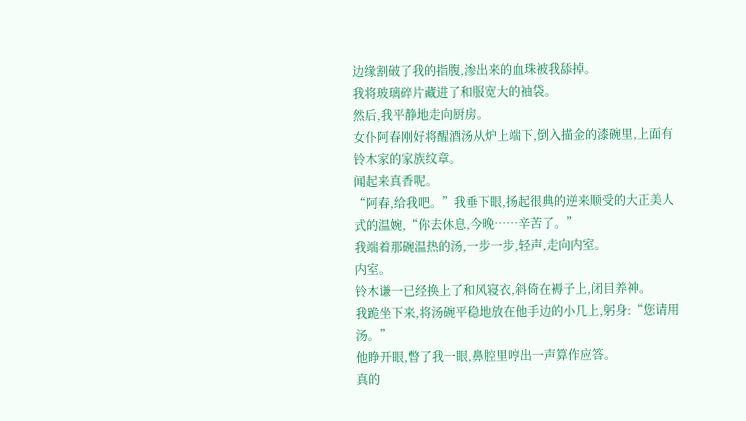边缘割破了我的指腹,渗出来的血珠被我舔掉。
我将玻璃碎片藏进了和服宽大的袖袋。
然后,我平静地走向厨房。
女仆阿春刚好将醒酒汤从炉上端下,倒入描金的漆碗里,上面有铃木家的家族纹章。
闻起来真香呢。
“阿春,给我吧。”我垂下眼,扬起很典的逆来顺受的大正美人式的温婉,“你去休息,今晚……辛苦了。”
我端着那碗温热的汤,一步一步,轻声,走向内室。
内室。
铃木谦一已经换上了和风寝衣,斜倚在褥子上,闭目养神。
我跪坐下来,将汤碗平稳地放在他手边的小几上,躬身:“您请用汤。”
他睁开眼,瞥了我一眼,鼻腔里哼出一声算作应答。
真的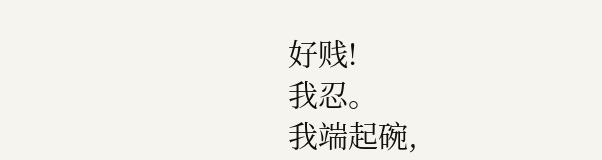好贱!
我忍。
我端起碗,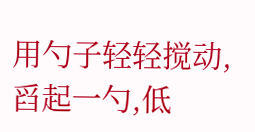用勺子轻轻搅动,舀起一勺,低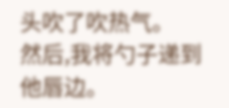头吹了吹热气。
然后,我将勺子递到他唇边。